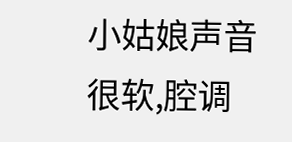小姑娘声音很软,腔调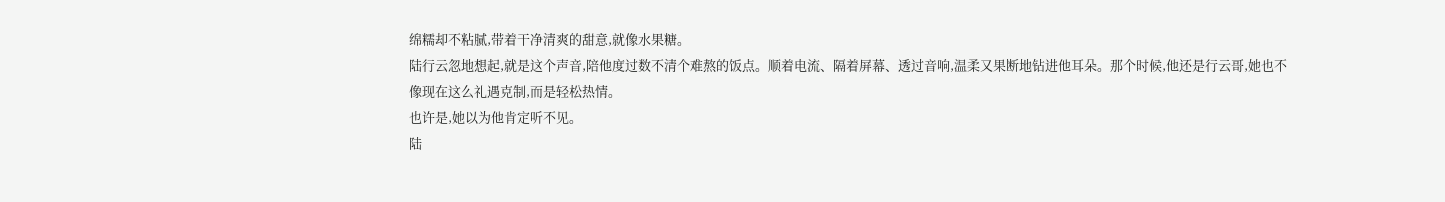绵糯却不粘腻,带着干净清爽的甜意,就像水果糖。
陆行云忽地想起,就是这个声音,陪他度过数不清个难熬的饭点。顺着电流、隔着屏幕、透过音响,温柔又果断地钻进他耳朵。那个时候,他还是行云哥,她也不像现在这么礼遇克制,而是轻松热情。
也许是,她以为他肯定听不见。
陆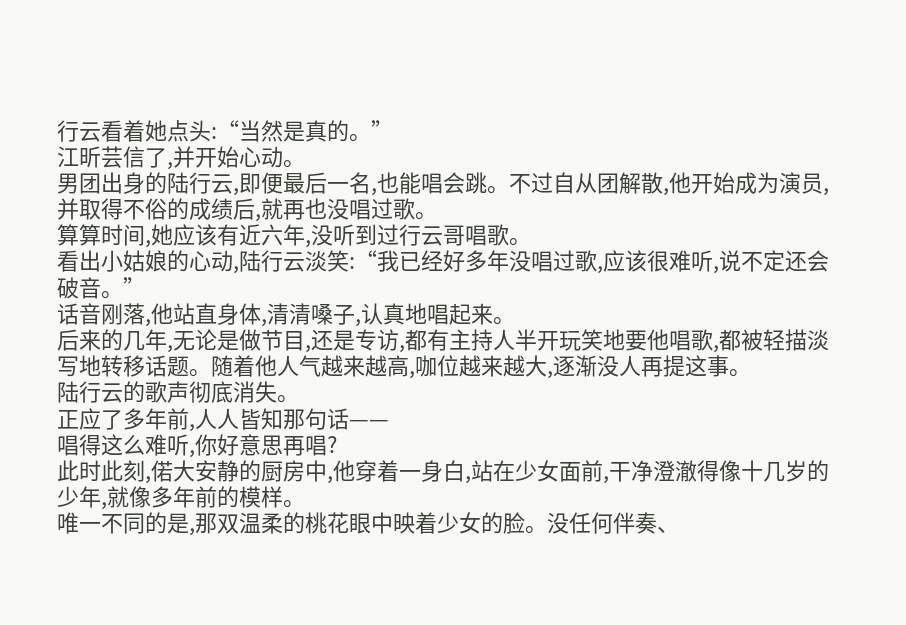行云看着她点头:“当然是真的。”
江昕芸信了,并开始心动。
男团出身的陆行云,即便最后一名,也能唱会跳。不过自从团解散,他开始成为演员,并取得不俗的成绩后,就再也没唱过歌。
算算时间,她应该有近六年,没听到过行云哥唱歌。
看出小姑娘的心动,陆行云淡笑:“我已经好多年没唱过歌,应该很难听,说不定还会破音。”
话音刚落,他站直身体,清清嗓子,认真地唱起来。
后来的几年,无论是做节目,还是专访,都有主持人半开玩笑地要他唱歌,都被轻描淡写地转移话题。随着他人气越来越高,咖位越来越大,逐渐没人再提这事。
陆行云的歌声彻底消失。
正应了多年前,人人皆知那句话——
唱得这么难听,你好意思再唱?
此时此刻,偌大安静的厨房中,他穿着一身白,站在少女面前,干净澄澈得像十几岁的少年,就像多年前的模样。
唯一不同的是,那双温柔的桃花眼中映着少女的脸。没任何伴奏、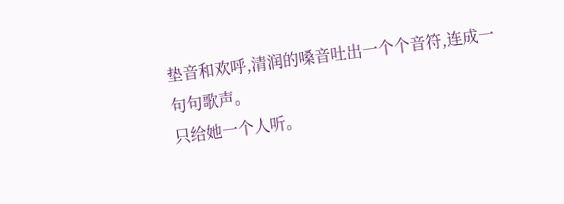垫音和欢呼,清润的嗓音吐出一个个音符,连成一句句歌声。
只给她一个人听。